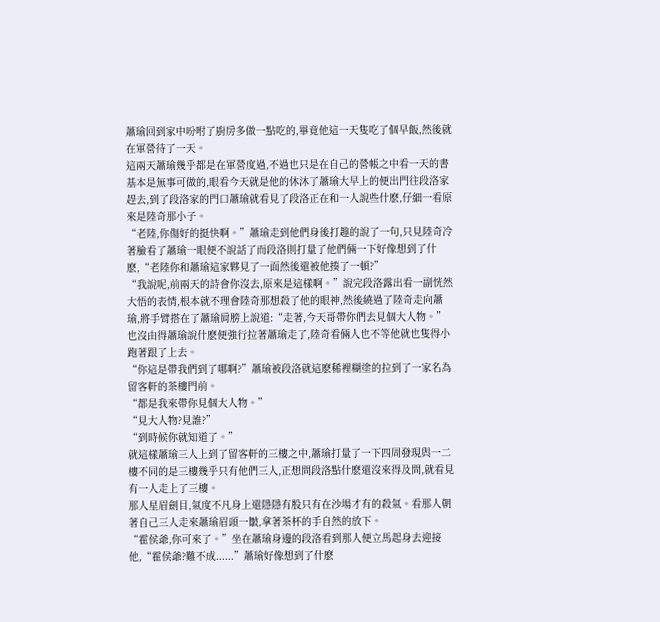蕭瑜回到家中吩咐了廚房多做一點吃的,畢竟他這一天隻吃了個早飯,然後就在軍營待了一天。
這兩天蕭瑜幾乎都是在軍營度過,不過也只是在自己的營帳之中看一天的書基本是無事可做的,眼看今天就是他的休沐了蕭瑜大早上的便出門往段洛家趕去,到了段洛家的門口蕭瑜就看見了段洛正在和一人說些什麽,仔細一看原來是陸奇那小子。
“老陸,你傷好的挺快啊。”蕭瑜走到他們身後打趣的說了一句,只見陸奇冷著臉看了蕭瑜一眼便不說話了而段洛則打量了他們倆一下好像想到了什麽,“老陸你和蕭瑜這家夥見了一面然後還被他揍了一頓?”
“我說呢,前兩天的詩會你沒去,原來是這樣啊。”說完段洛露出看一副恍然大悟的表情,根本就不理會陸奇那想殺了他的眼神,然後繞過了陸奇走向蕭瑜,將手臂搭在了蕭瑜肩膀上說道:“走著,今天哥帶你們去見個大人物。”也沒由得蕭瑜說什麽便強行拉著蕭瑜走了,陸奇看倆人也不等他就也隻得小跑著跟了上去。
“你這是帶我們到了哪啊?”蕭瑜被段洛就這麽稀裡糊塗的拉到了一家名為留客軒的茶樓門前。
“都是我來帶你見個大人物。”
“見大人物?見誰?”
“到時候你就知道了。”
就這樣蕭瑜三人上到了留客軒的三樓之中,蕭瑜打量了一下四周發現與一二樓不同的是三樓幾乎只有他們三人,正想問段洛點什麽還沒來得及問,就看見有一人走上了三樓。
那人星眉劍目,氣度不凡身上還隱隱有股只有在沙場才有的殺氣。看那人朝著自己三人走來蕭瑜眉頭一皺,拿著茶杯的手自然的放下。
“霍侯爺,你可來了。”坐在蕭瑜身邊的段洛看到那人便立馬起身去迎接他,“霍侯爺?難不成......”蕭瑜好像想到了什麽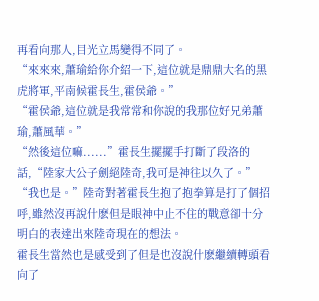再看向那人,目光立馬變得不同了。
“來來來,蕭瑜給你介紹一下,這位就是鼎鼎大名的黑虎將軍,平南候霍長生,霍侯爺。”
“霍侯爺,這位就是我常常和你說的我那位好兄弟蕭瑜,蕭風華。”
“然後這位嘛......”霍長生擺擺手打斷了段洛的話,“陸家大公子劍絕陸奇,我可是神往以久了。”
“我也是。”陸奇對著霍長生抱了抱拳算是打了個招呼,雖然沒再說什麽但是眼神中止不住的戰意卻十分明白的表達出來陸奇現在的想法。
霍長生當然也是感受到了但是也沒說什麽繼續轉頭看向了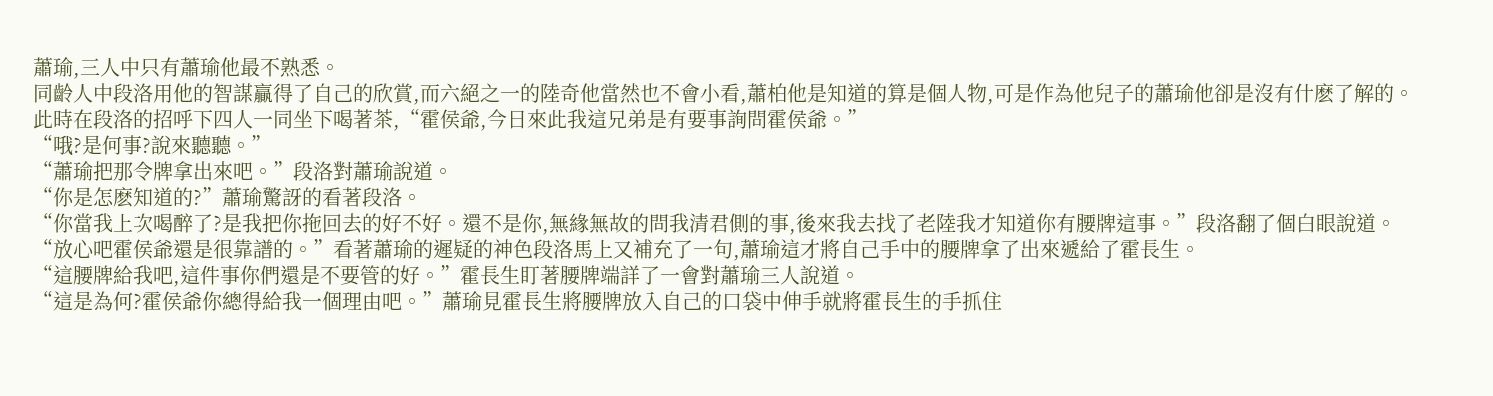蕭瑜,三人中只有蕭瑜他最不熟悉。
同齡人中段洛用他的智謀贏得了自己的欣賞,而六絕之一的陸奇他當然也不會小看,蕭柏他是知道的算是個人物,可是作為他兒子的蕭瑜他卻是沒有什麽了解的。
此時在段洛的招呼下四人一同坐下喝著茶,“霍侯爺,今日來此我這兄弟是有要事詢問霍侯爺。”
“哦?是何事?說來聽聽。”
“蕭瑜把那令牌拿出來吧。”段洛對蕭瑜說道。
“你是怎麽知道的?”蕭瑜驚訝的看著段洛。
“你當我上次喝醉了?是我把你拖回去的好不好。還不是你,無緣無故的問我清君側的事,後來我去找了老陸我才知道你有腰牌這事。”段洛翻了個白眼說道。
“放心吧霍侯爺還是很靠譜的。”看著蕭瑜的遲疑的神色段洛馬上又補充了一句,蕭瑜這才將自己手中的腰牌拿了出來遞給了霍長生。
“這腰牌給我吧,這件事你們還是不要管的好。”霍長生盯著腰牌端詳了一會對蕭瑜三人說道。
“這是為何?霍侯爺你總得給我一個理由吧。”蕭瑜見霍長生將腰牌放入自己的口袋中伸手就將霍長生的手抓住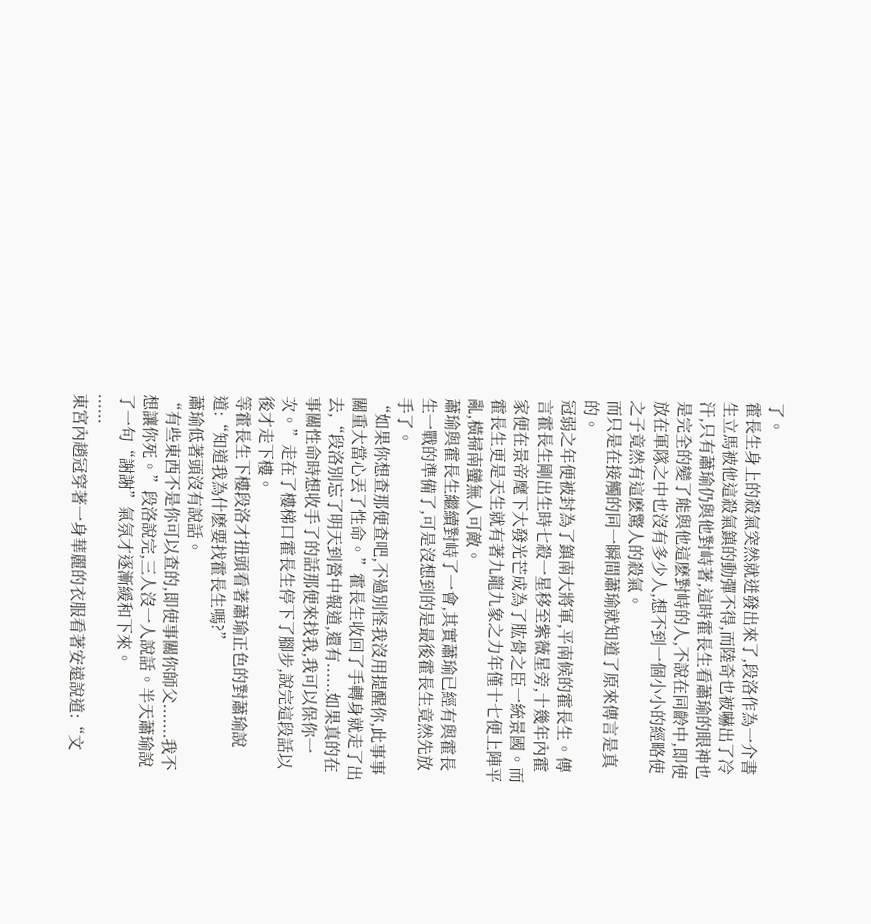了。
霍長生身上的殺氣突然就迸發出來了,段洛作為一介書生立馬被他這殺氣鎮的動彈不得,而陸奇也被嚇出了冷汗,只有蕭瑜仍與他對峙著,這時霍長生看蕭瑜的眼神也是完全的變了能與他這麽對峙的人,不說在同齡中,即使放在軍隊之中也沒有多少人,想不到一個小小的經略使之子竟然有這麽驚人的殺氣。
而只是在接觸的同一瞬間蕭瑜就知道了原來傳言是真的。
冠弱之年便被封為了鎮南大將軍,平南候的霍長生。傳言霍長生剛出生時七殺一星移至紫薇星旁,十幾年內霍家便在景帝麾下大發光芒成為了肱骨之臣一統景國。而霍長生更是天生就有著九龍九象之力年僅十七便上陣平亂,橫掃南蠻無人可敵。
蕭瑜與霍長生繼續對峙了一會,其實蕭瑜已經有與霍長生一戰的準備了,可是沒想到的是最後霍長生竟然先放手了。
“如果你想查那便查吧,不過別怪我沒用提醒你,此事事關重大當心丟了性命。”霍長生收回了手轉身就走了出去,“段洛別忘了明天到營中報道,還有......如果真的在事關性命時想收手了的話那便來找我,我可以保你一次。”走在了樓梯口霍長生停下了腳步,說完這段話以後才走下樓。
等霍長生下樓段洛才扭頭看著蕭瑜正色的對蕭瑜說道:“知道我為什麽要找霍長生嗎?”
蕭瑜低著頭沒有說話。
“有些東西不是你可以查的,即使事關你師父.......我不想讓你死。”段洛說完,三人沒一人說話。半天蕭瑜說了一句“謝謝”氣氛才逐漸緩和下來。
......
東宮內趙冠穿著一身華麗的衣服看著安遠說道:“文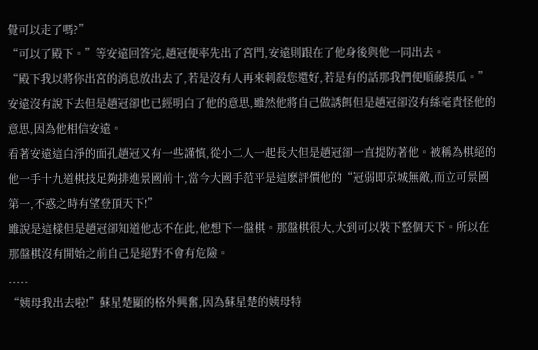覺可以走了嗎?”
“可以了殿下。”等安遠回答完,趙冠便率先出了宮門,安遠則跟在了他身後與他一同出去。
“殿下我以將你出宮的消息放出去了,若是沒有人再來刺殺您還好,若是有的話那我們便順藤摸瓜。”安遠沒有說下去但是趙冠卻也已經明白了他的意思,雖然他將自己做誘餌但是趙冠卻沒有絲毫責怪他的意思,因為他相信安遠。
看著安遠這白淨的面孔趙冠又有一些謹慎,從小二人一起長大但是趙冠卻一直提防著他。被稱為棋絕的他一手十九道棋技足夠排進景國前十,當今大國手范平是這麽評價他的“冠弱即京城無敵,而立可景國第一,不惑之時有望登頂天下!”
雖說是這樣但是趙冠卻知道他志不在此,他想下一盤棋。那盤棋很大,大到可以裝下整個天下。所以在那盤棋沒有開始之前自己是絕對不會有危險。
.....
“姨母我出去啦!”蘇星楚顯的格外興奮,因為蘇星楚的姨母特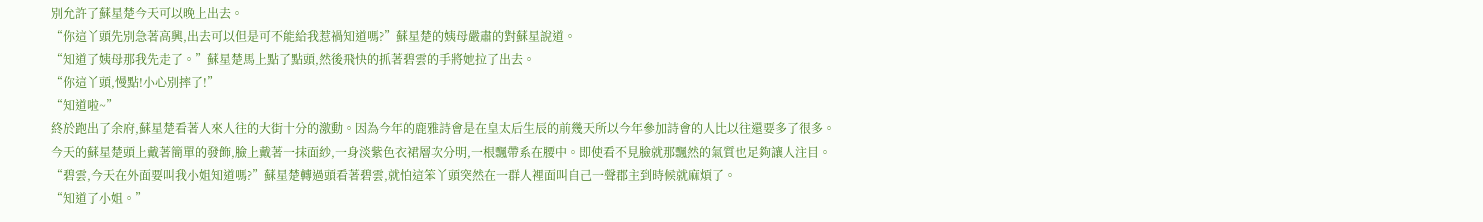別允許了蘇星楚今天可以晚上出去。
“你這丫頭先別急著高興,出去可以但是可不能給我惹禍知道嗎?”蘇星楚的姨母嚴肅的對蘇星說道。
“知道了姨母那我先走了。”蘇星楚馬上點了點頭,然後飛快的抓著碧雲的手將她拉了出去。
“你這丫頭,慢點!小心別摔了!”
“知道啦~”
終於跑出了余府,蘇星楚看著人來人往的大街十分的激動。因為今年的鹿雅詩會是在皇太后生辰的前幾天所以今年參加詩會的人比以往還要多了很多。
今天的蘇星楚頭上戴著簡單的發飾,臉上戴著一抹面紗,一身淡紫色衣裙層次分明,一根飄帶系在腰中。即使看不見臉就那飄然的氣質也足夠讓人注目。
“碧雲,今天在外面要叫我小姐知道嗎?”蘇星楚轉過頭看著碧雲,就怕這笨丫頭突然在一群人裡面叫自己一聲郡主到時候就麻煩了。
“知道了小姐。”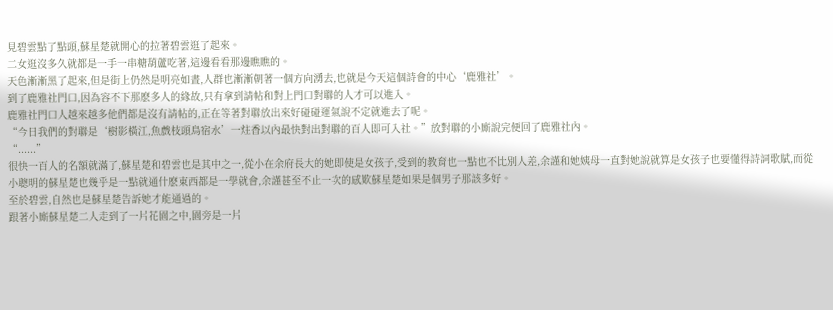見碧雲點了點頭,蘇星楚就開心的拉著碧雲逛了起來。
二女逛沒多久就都是一手一串糖葫蘆吃著,這邊看看那邊瞧瞧的。
天色漸漸黑了起來,但是街上仍然是明亮如晝,人群也漸漸朝著一個方向湧去,也就是今天這個詩會的中心‘鹿雅社’。
到了鹿雅社門口,因為容不下那麽多人的緣故,只有拿到請帖和對上門口對聯的人才可以進入。
鹿雅社門口人越來越多他們都是沒有請帖的,正在等著對聯放出來好碰碰運氣說不定就進去了呢。
“今日我們的對聯是‘樹影橫江,魚戲枝頭鳥宿水’一炷香以內最快對出對聯的百人即可入社。”放對聯的小廝說完便回了鹿雅社內。
“......”
很快一百人的名額就滿了,蘇星楚和碧雲也是其中之一,從小在余府長大的她即使是女孩子,受到的教育也一點也不比別人差,余謹和她姨母一直對她說就算是女孩子也要懂得詩詞歌賦,而從小聰明的蘇星楚也幾乎是一點就通什麽東西都是一學就會,余謹甚至不止一次的感歎蘇星楚如果是個男子那該多好。
至於碧雲,自然也是蘇星楚告訴她才能通過的。
跟著小廝蘇星楚二人走到了一片花園之中,園旁是一片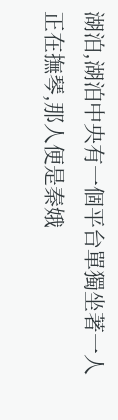湖泊,湖泊中央有一個平台單獨坐著一人正在撫琴,那人便是秦娥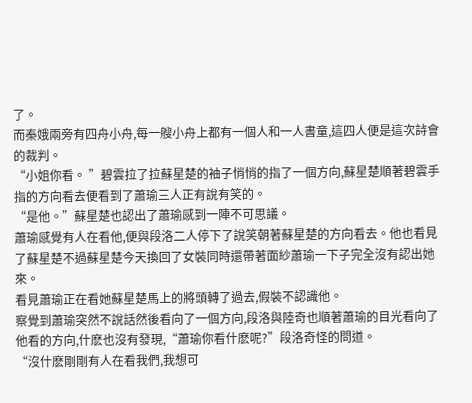了。
而秦娥兩旁有四舟小舟,每一艘小舟上都有一個人和一人書童,這四人便是這次詩會的裁判。
“小姐你看。 ”碧雲拉了拉蘇星楚的袖子悄悄的指了一個方向,蘇星楚順著碧雲手指的方向看去便看到了蕭瑜三人正有說有笑的。
“是他。”蘇星楚也認出了蕭瑜感到一陣不可思議。
蕭瑜感覺有人在看他,便與段洛二人停下了說笑朝著蘇星楚的方向看去。他也看見了蘇星楚不過蘇星楚今天換回了女裝同時還帶著面紗蕭瑜一下子完全沒有認出她來。
看見蕭瑜正在看她蘇星楚馬上的將頭轉了過去,假裝不認識他。
察覺到蕭瑜突然不說話然後看向了一個方向,段洛與陸奇也順著蕭瑜的目光看向了他看的方向,什麽也沒有發現,“蕭瑜你看什麽呢?”段洛奇怪的問道。
“沒什麽剛剛有人在看我們,我想可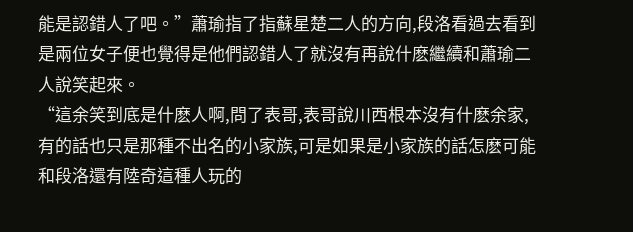能是認錯人了吧。”蕭瑜指了指蘇星楚二人的方向,段洛看過去看到是兩位女子便也覺得是他們認錯人了就沒有再說什麽繼續和蕭瑜二人說笑起來。
“這余笑到底是什麽人啊,問了表哥,表哥說川西根本沒有什麽余家,有的話也只是那種不出名的小家族,可是如果是小家族的話怎麽可能和段洛還有陸奇這種人玩的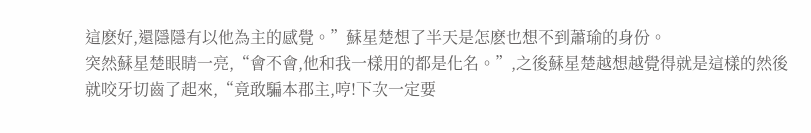這麽好,還隱隱有以他為主的感覺。”蘇星楚想了半天是怎麽也想不到蕭瑜的身份。
突然蘇星楚眼睛一亮,“會不會,他和我一樣用的都是化名。”,之後蘇星楚越想越覺得就是這樣的然後就咬牙切齒了起來,“竟敢騙本郡主,哼!下次一定要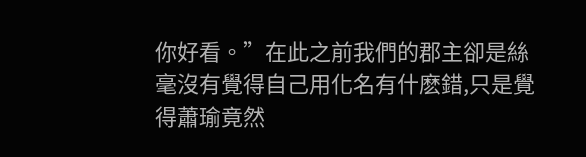你好看。”在此之前我們的郡主卻是絲毫沒有覺得自己用化名有什麽錯,只是覺得蕭瑜竟然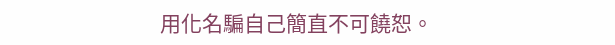用化名騙自己簡直不可饒恕。